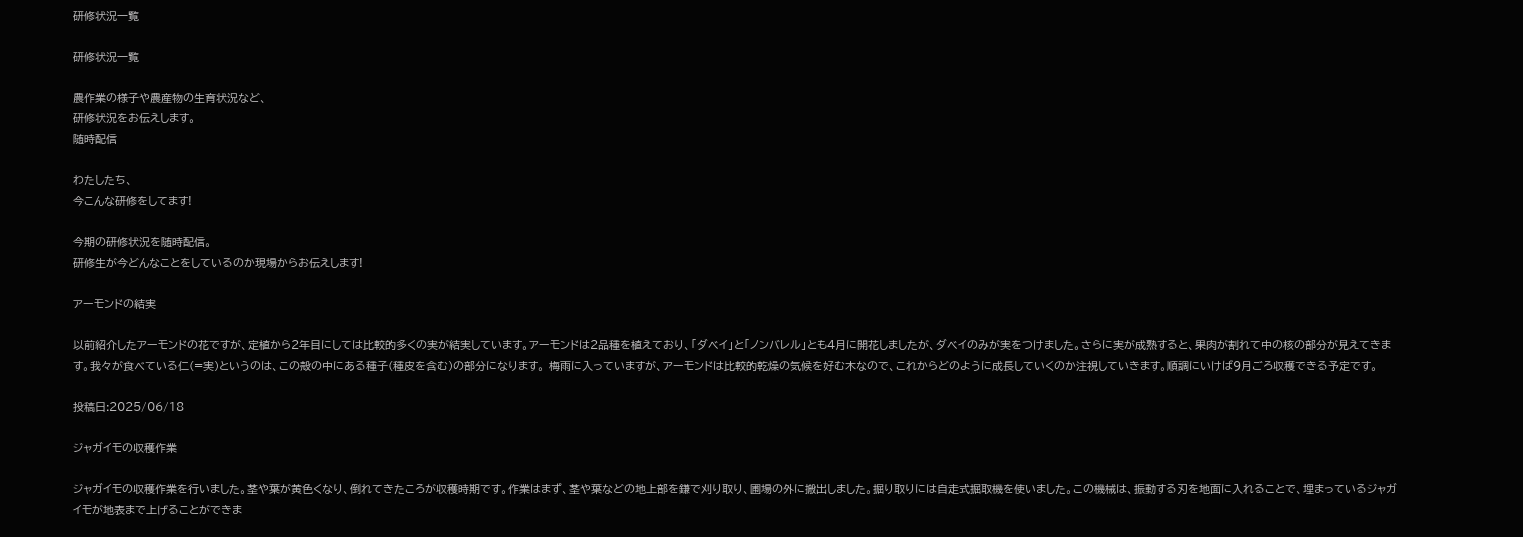研修状況一覧

研修状況一覧

農作業の様子や農産物の生育状況など、
研修状況をお伝えします。
随時配信

わたしたち、
今こんな研修をしてます!

今期の研修状況を随時配信。
研修生が今どんなことをしているのか現場からお伝えします!

アーモンドの結実

以前紹介したアーモンドの花ですが、定植から2年目にしては比較的多くの実が結実しています。アーモンドは2品種を植えており、「ダベイ」と「ノンバレル」とも4月に開花しましたが、ダベイのみが実をつけました。さらに実が成熟すると、果肉が割れて中の核の部分が見えてきます。我々が食べている仁(=実)というのは、この殻の中にある種子(種皮を含む)の部分になります。 梅雨に入っていますが、アーモンドは比較的乾燥の気候を好む木なので、これからどのように成長していくのか注視していきます。順調にいけば9月ごろ収穫できる予定です。

投稿日:2025/06/18

ジャガイモの収穫作業

ジャガイモの収穫作業を行いました。茎や葉が黄色くなり、倒れてきたころが収穫時期です。作業はまず、茎や葉などの地上部を鎌で刈り取り、圃場の外に搬出しました。掘り取りには自走式掘取機を使いました。この機械は、振動する刃を地面に入れることで、埋まっているジャガイモが地表まで上げることができま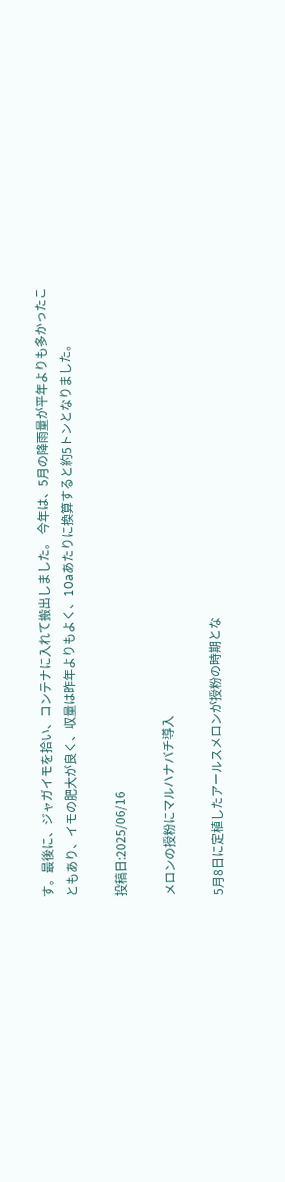す。最後に、ジャガイモを拾い、コンテナに入れて搬出しました。 今年は、5月の降雨量が平年よりも多かったこともあり、イモの肥大が良く、収量は昨年よりもよく、10aあたりに換算すると約5トンとなりました。

投稿日:2025/06/16

メロンの授粉にマルハナバチ導入

5月8日に定植したアールスメロンが授粉の時期とな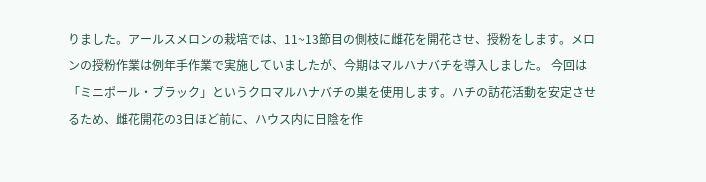りました。アールスメロンの栽培では、11~13節目の側枝に雌花を開花させ、授粉をします。メロンの授粉作業は例年手作業で実施していましたが、今期はマルハナバチを導入しました。 今回は「ミニポール・ブラック」というクロマルハナバチの巣を使用します。ハチの訪花活動を安定させるため、雌花開花の3日ほど前に、ハウス内に日陰を作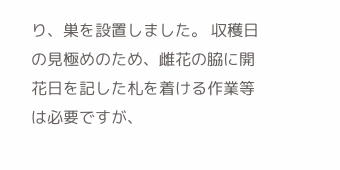り、巣を設置しました。 収穫日の見極めのため、雌花の脇に開花日を記した札を着ける作業等は必要ですが、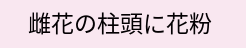雌花の柱頭に花粉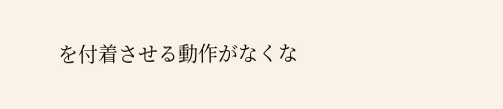を付着させる動作がなくな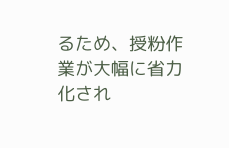るため、授粉作業が大幅に省力化され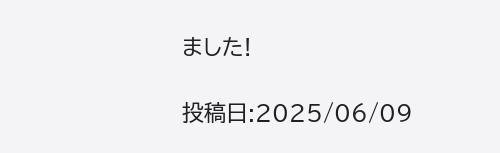ました!

投稿日:2025/06/09